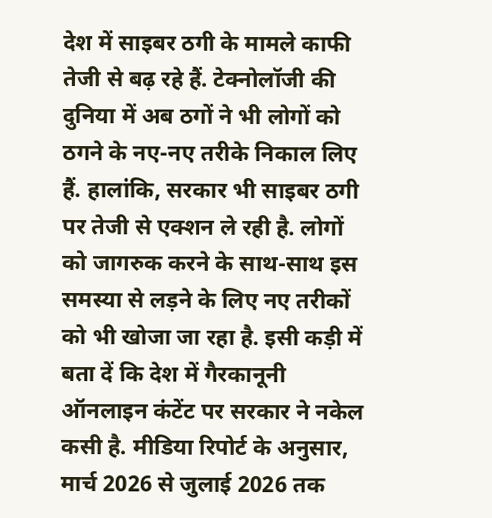देश में साइबर ठगी के मामले काफी तेजी से बढ़ रहे हैं. टेक्नोलॉजी की दुनिया में अब ठगों ने भी लोगों को ठगने के नए-नए तरीके निकाल लिए हैं. हालांकि, सरकार भी साइबर ठगी पर तेजी से एक्शन ले रही है. लोगों को जागरुक करने के साथ-साथ इस समस्या से लड़ने के लिए नए तरीकों को भी खोजा जा रहा है. इसी कड़ी में बता दें कि देश में गैरकानूनी ऑनलाइन कंटेंट पर सरकार ने नकेल कसी है. मीडिया रिपोर्ट के अनुसार, मार्च 2026 से जुलाई 2026 तक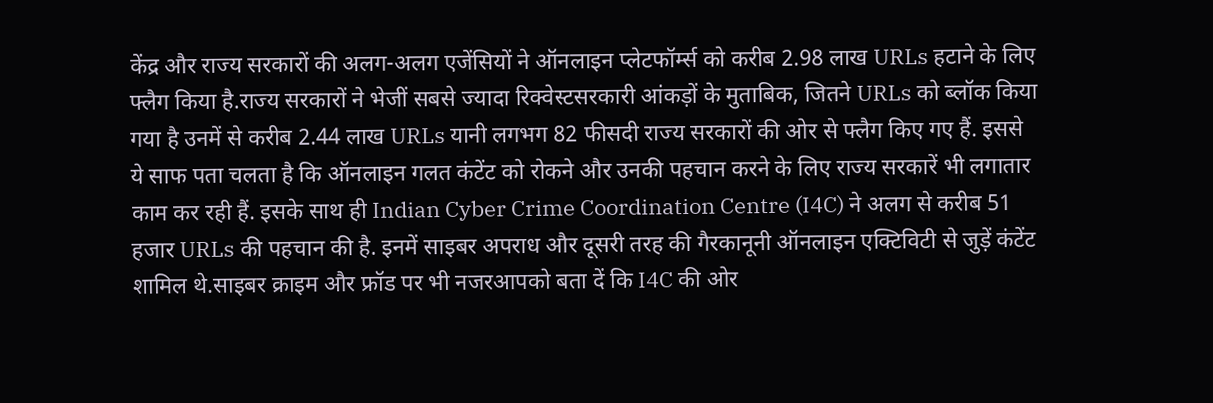केंद्र और राज्य सरकारों की अलग-अलग एजेंसियों ने ऑनलाइन प्लेटफॉर्म्स को करीब 2.98 लाख URLs हटाने के लिए फ्लैग किया है.राज्य सरकारों ने भेजीं सबसे ज्यादा रिक्वेस्टसरकारी आंकड़ों के मुताबिक, जितने URLs को ब्लॉक किया गया है उनमें से करीब 2.44 लाख URLs यानी लगभग 82 फीसदी राज्य सरकारों की ओर से फ्लैग किए गए हैं. इससे ये साफ पता चलता है कि ऑनलाइन गलत कंटेंट को रोकने और उनकी पहचान करने के लिए राज्य सरकारें भी लगातार काम कर रही हैं. इसके साथ ही Indian Cyber Crime Coordination Centre (I4C) ने अलग से करीब 51 हजार URLs की पहचान की है. इनमें साइबर अपराध और दूसरी तरह की गैरकानूनी ऑनलाइन एक्टिविटी से जुड़ें कंटेंट शामिल थे.साइबर क्राइम और फ्रॉड पर भी नजरआपको बता दें कि I4C की ओर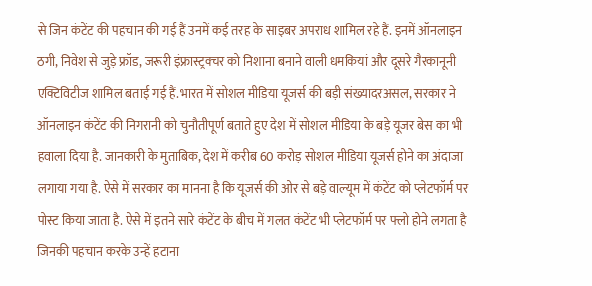से जिन कंटेंट की पहचान की गई हैं उनमें कई तरह के साइबर अपराध शामिल रहे हैं. इनमें ऑनलाइन ठगी, निवेश से जुड़े फ्रॉड, जरूरी इंफ्रास्ट्रक्चर को निशाना बनाने वाली धमकियां और दूसरे गैरकानूनी एक्टिविटीज शामिल बताई गई हैं.भारत में सोशल मीडिया यूजर्स की बड़ी संख्यादरअसल, सरकार ने ऑनलाइन कंटेंट की निगरानी को चुनौतीपूर्ण बताते हुए देश में सोशल मीडिया के बड़े यूजर बेस का भी हवाला दिया है. जानकारी के मुताबिक, देश में करीब 60 करोड़ सोशल मीडिया यूजर्स होने का अंदाजा लगाया गया है. ऐसे में सरकार का मानना है कि यूजर्स की ओर से बड़े वाल्यूम में कंटेंट को प्लेटफॉर्म पर पोस्ट किया जाता है. ऐसे में इतने सारे कंटेंट के बीच में गलत कंटेंट भी प्लेटफॉर्म पर फ्लो होने लगता है जिनकी पहचान करके उन्हें हटाना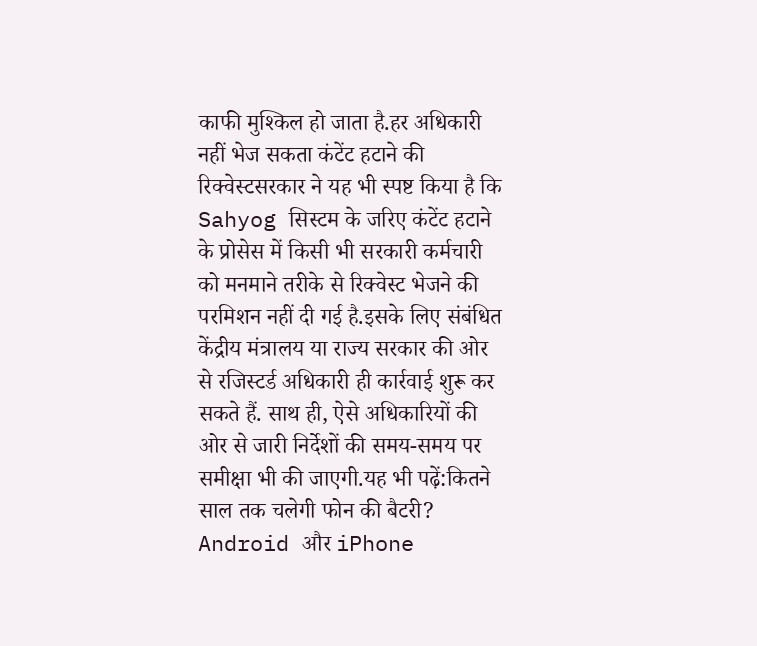काफी मुश्किल हो जाता है.हर अधिकारी नहीं भेज सकता कंटेंट हटाने की रिक्वेस्टसरकार ने यह भी स्पष्ट किया है कि Sahyog सिस्टम के जरिए कंटेंट हटाने के प्रोसेस में किसी भी सरकारी कर्मचारी को मनमाने तरीके से रिक्वेस्ट भेजने की परमिशन नहीं दी गई है.इसके लिए संबंधित केंद्रीय मंत्रालय या राज्य सरकार की ओर से रजिस्टर्ड अधिकारी ही कार्रवाई शुरू कर सकते हैं. साथ ही, ऐसे अधिकारियों की ओर से जारी निर्देशों की समय-समय पर समीक्षा भी की जाएगी.यह भी पढ़ें:कितने साल तक चलेगी फोन की बैटरी? Android और iPhone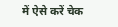में ऐसे करें चेक